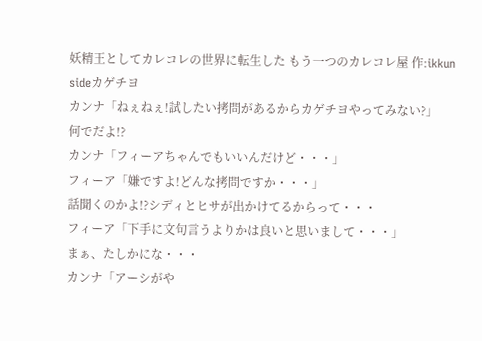妖精王としてカレコレの世界に転生した もう一つのカレコレ屋 作:ikkun
sideカゲチヨ
カンナ「ねぇねぇ!試したい拷問があるからカゲチヨやってみない?」
何でだよ!?
カンナ「フィーアちゃんでもいいんだけど・・・」
フィーア「嫌ですよ!どんな拷問ですか・・・」
話聞くのかよ!?シディとヒサが出かけてるからって・・・
フィーア「下手に文句言うよりかは良いと思いまして・・・」
まぁ、たしかにな・・・
カンナ「アーシがや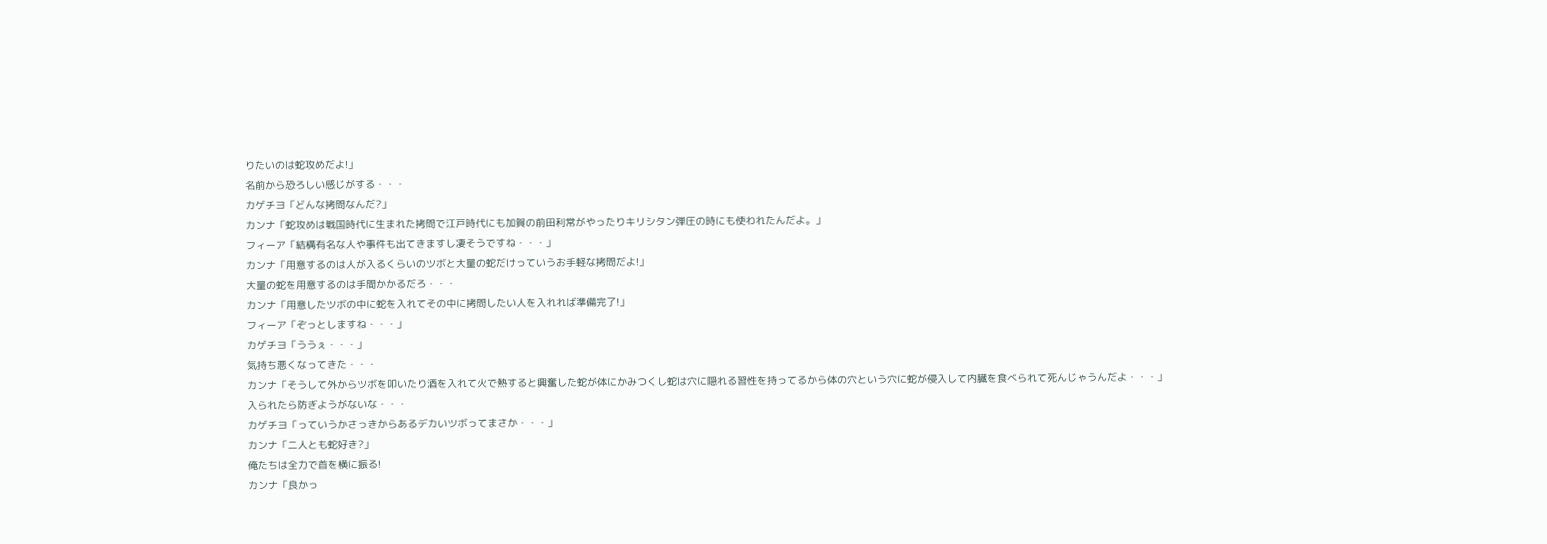りたいのは蛇攻めだよ!」
名前から恐ろしい感じがする・・・
カゲチヨ「どんな拷問なんだ?」
カンナ「蛇攻めは戦国時代に生まれた拷問で江戸時代にも加賀の前田利常がやったりキリシタン弾圧の時にも使われたんだよ。」
フィーア「結構有名な人や事件も出てきますし凄そうですね・・・」
カンナ「用意するのは人が入るくらいのツボと大量の蛇だけっていうお手軽な拷問だよ!」
大量の蛇を用意するのは手間かかるだろ・・・
カンナ「用意したツボの中に蛇を入れてその中に拷問したい人を入れれば準備完了!」
フィーア「ぞっとしますね・・・」
カゲチヨ「ううぇ・・・」
気持ち悪くなってきた・・・
カンナ「そうして外からツボを叩いたり酒を入れて火で熱すると興奮した蛇が体にかみつくし蛇は穴に隠れる習性を持ってるから体の穴という穴に蛇が侵入して内臓を食べられて死んじゃうんだよ・・・」
入られたら防ぎようがないな・・・
カゲチヨ「っていうかさっきからあるデカいツボってまさか・・・」
カンナ「二人とも蛇好き?」
俺たちは全力で首を横に振る!
カンナ「良かっ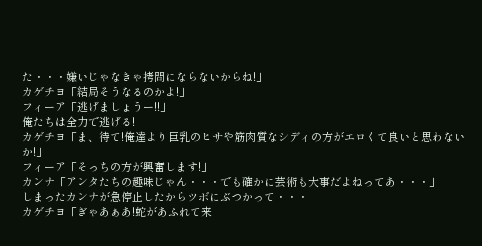た・・・嫌いじゃなきゃ拷問にならないからね!」
カゲチヨ「結局そうなるのかよ!」
フィーア「逃げましょうー!!」
俺たちは全力で逃げる!
カゲチヨ「ま、待て!俺達より巨乳のヒサや筋肉質なシディの方がエロくて良いと思わないか!」
フィーア「そっちの方が興奮します!」
カンナ「アンタたちの趣味じゃん・・・でも確かに芸術も大事だよねってあ・・・」
しまったカンナが急停止したからツボにぶつかって・・・
カゲチヨ「ぎゃあぁあ!蛇があふれて来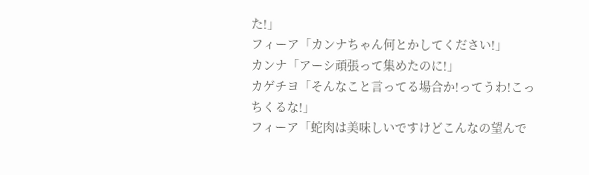た!」
フィーア「カンナちゃん何とかしてください!」
カンナ「アーシ頑張って集めたのに!」
カゲチヨ「そんなこと言ってる場合か!ってうわ!こっちくるな!」
フィーア「蛇肉は美味しいですけどこんなの望んで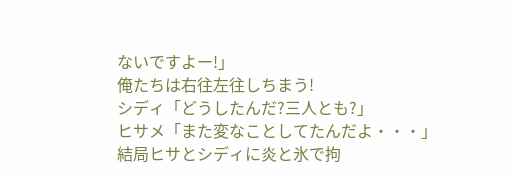ないですよー!」
俺たちは右往左往しちまう!
シディ「どうしたんだ?三人とも?」
ヒサメ「また変なことしてたんだよ・・・」
結局ヒサとシディに炎と氷で拘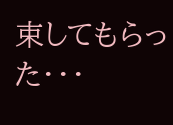束してもらった・・・